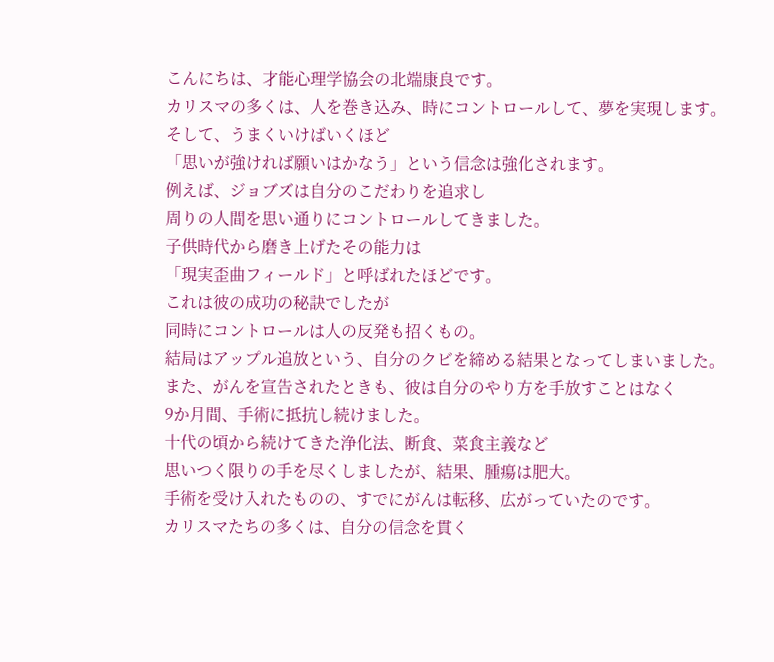こんにちは、才能心理学協会の北端康良です。
カリスマの多くは、人を巻き込み、時にコントロールして、夢を実現します。
そして、うまくいけばいくほど
「思いが強ければ願いはかなう」という信念は強化されます。
例えば、ジョブズは自分のこだわりを追求し
周りの人間を思い通りにコントロールしてきました。
子供時代から磨き上げたその能力は
「現実歪曲フィールド」と呼ばれたほどです。
これは彼の成功の秘訣でしたが
同時にコントロールは人の反発も招くもの。
結局はアップル追放という、自分のクビを締める結果となってしまいました。
また、がんを宣告されたときも、彼は自分のやり方を手放すことはなく
9か月間、手術に抵抗し続けました。
十代の頃から続けてきた浄化法、断食、菜食主義など
思いつく限りの手を尽くしましたが、結果、腫瘍は肥大。
手術を受け入れたものの、すでにがんは転移、広がっていたのです。
カリスマたちの多くは、自分の信念を貫く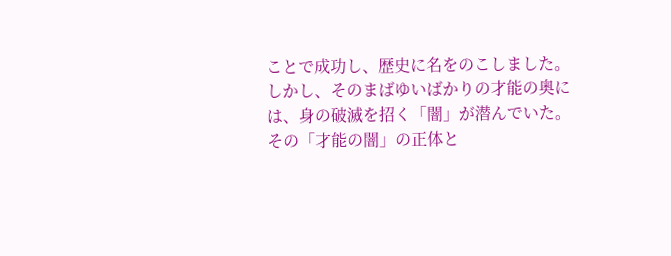ことで成功し、歴史に名をのこしました。
しかし、そのまばゆいばかりの才能の奥には、身の破滅を招く「闇」が潜んでいた。
その「才能の闇」の正体と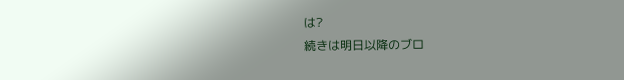は?
続きは明日以降のブロ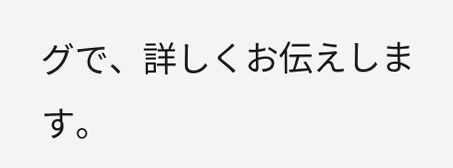グで、詳しくお伝えします。